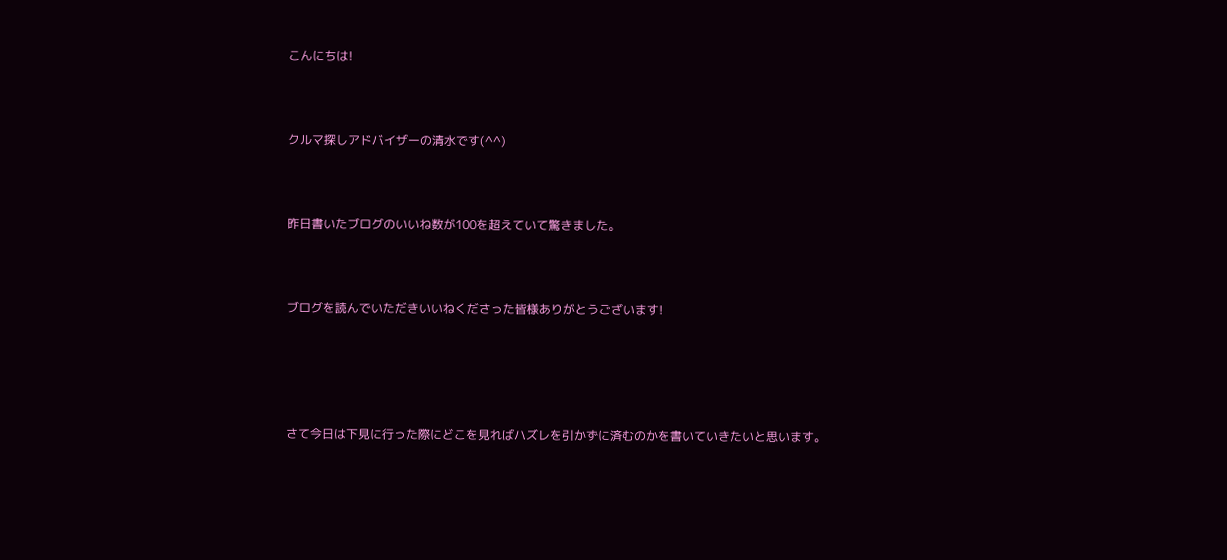こんにちは!



クルマ探しアドバイザーの清水です(^^)



昨日書いたブログのいいね数が100を超えていて驚きました。



ブログを読んでいただきいいねくださった皆様ありがとうございます!





さて今日は下見に行った際にどこを見ればハズレを引かずに済むのかを書いていきたいと思います。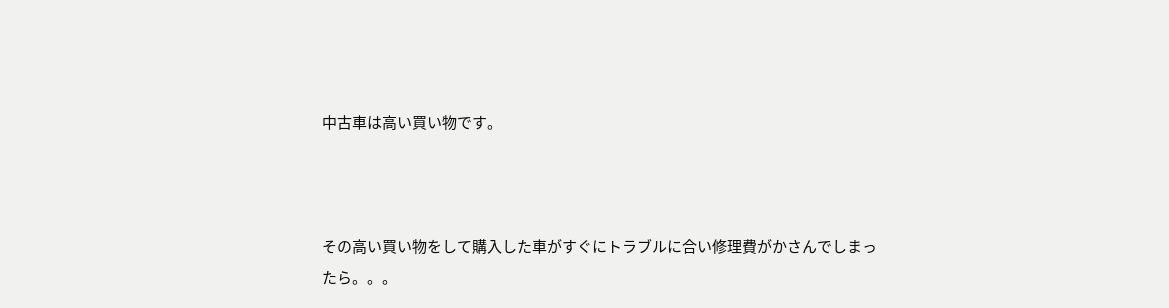中古車は高い買い物です。



その高い買い物をして購入した車がすぐにトラブルに合い修理費がかさんでしまったら。。。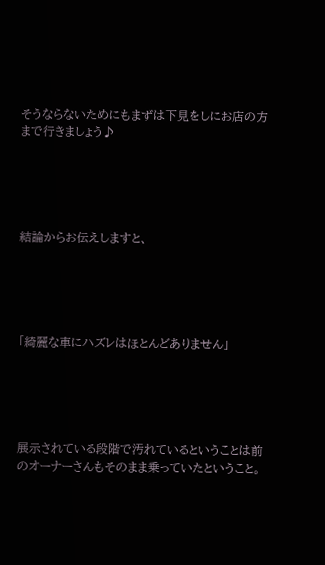そうならないためにもまずは下見をしにお店の方まで行きましょう♪





結論からお伝えしますと、





「綺麗な車にハズレはほとんどありません」





展示されている段階で汚れているということは前のオーナーさんもそのまま乗っていたということ。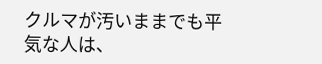クルマが汚いままでも平気な人は、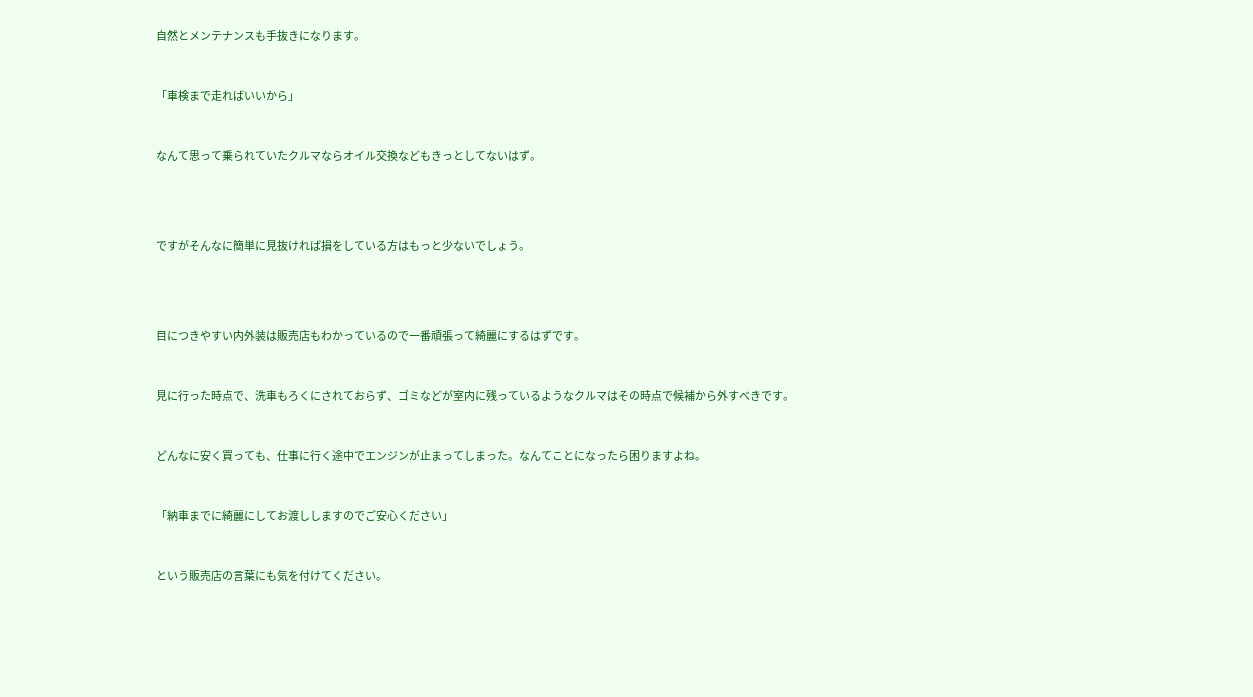自然とメンテナンスも手抜きになります。



「車検まで走ればいいから」



なんて思って乗られていたクルマならオイル交換などもきっとしてないはず。





ですがそんなに簡単に見抜ければ損をしている方はもっと少ないでしょう。





目につきやすい内外装は販売店もわかっているので一番頑張って綺麗にするはずです。



見に行った時点で、洗車もろくにされておらず、ゴミなどが室内に残っているようなクルマはその時点で候補から外すべきです。



どんなに安く買っても、仕事に行く途中でエンジンが止まってしまった。なんてことになったら困りますよね。



「納車までに綺麗にしてお渡ししますのでご安心ください」



という販売店の言葉にも気を付けてください。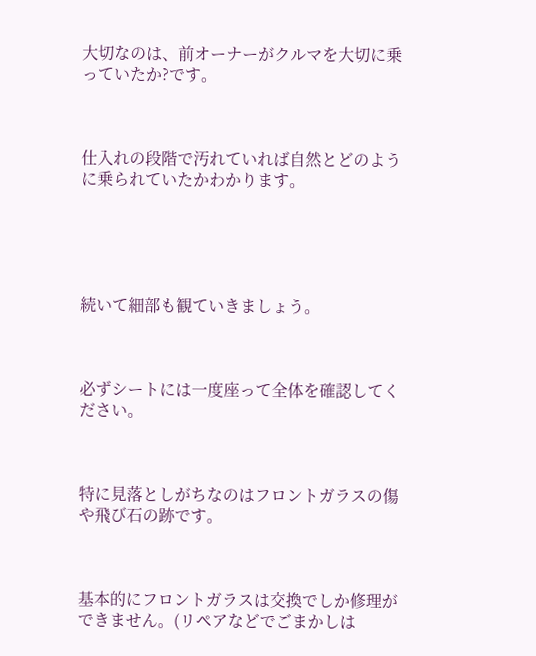大切なのは、前オーナーがクルマを大切に乗っていたか?です。



仕入れの段階で汚れていれば自然とどのように乗られていたかわかります。





続いて細部も観ていきましょう。



必ずシートには一度座って全体を確認してください。



特に見落としがちなのはフロントガラスの傷や飛び石の跡です。



基本的にフロントガラスは交換でしか修理ができません。(リペアなどでごまかしは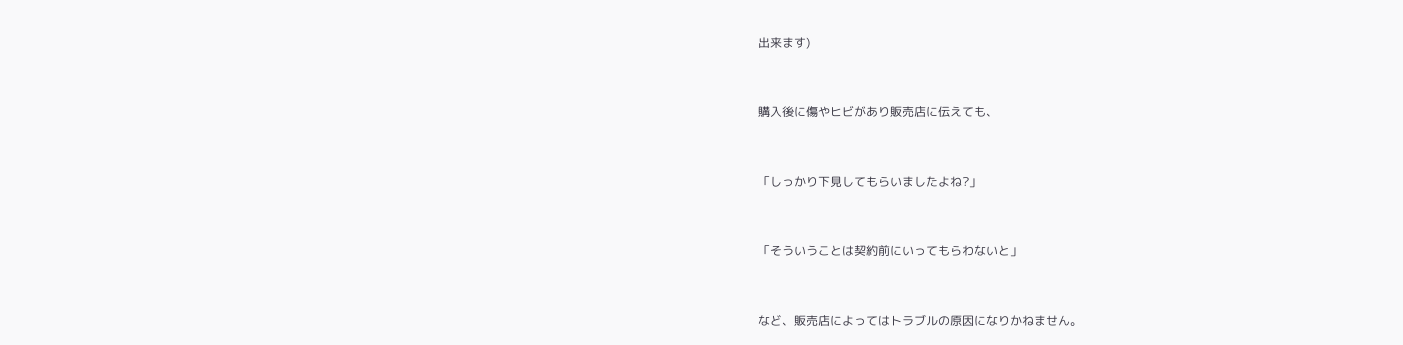出来ます)



購入後に傷やヒビがあり販売店に伝えても、



「しっかり下見してもらいましたよね?」



「そういうことは契約前にいってもらわないと」



など、販売店によってはトラブルの原因になりかねません。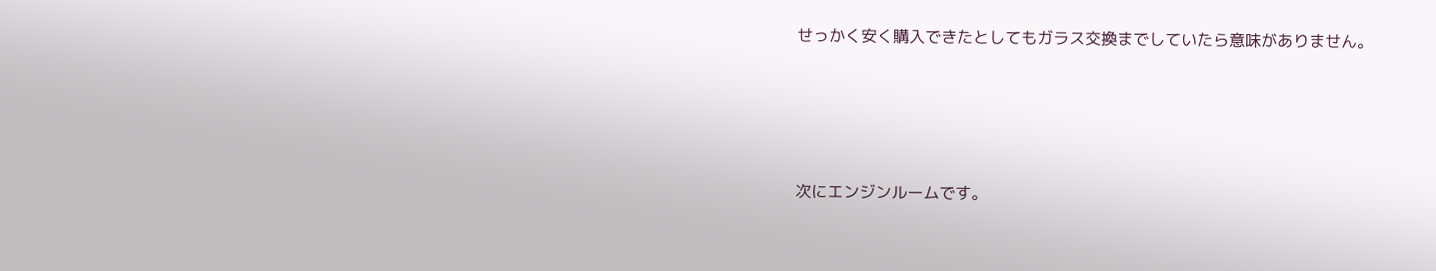せっかく安く購入できたとしてもガラス交換までしていたら意味がありません。





次にエンジンルームです。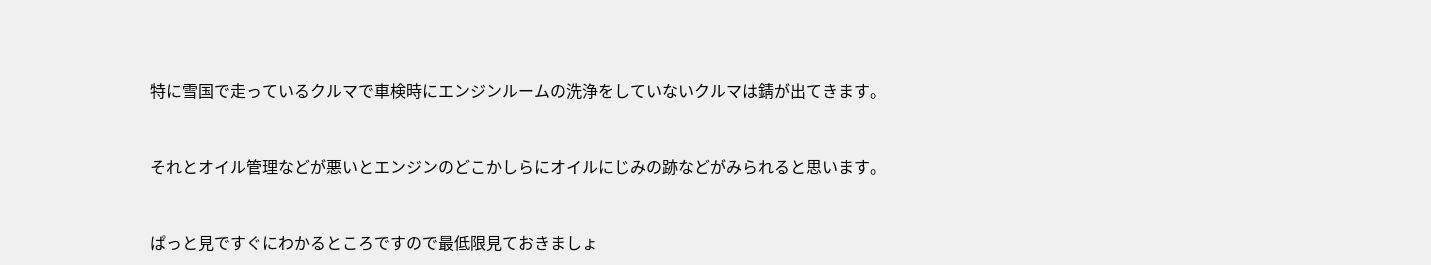特に雪国で走っているクルマで車検時にエンジンルームの洗浄をしていないクルマは錆が出てきます。



それとオイル管理などが悪いとエンジンのどこかしらにオイルにじみの跡などがみられると思います。



ぱっと見ですぐにわかるところですので最低限見ておきましょ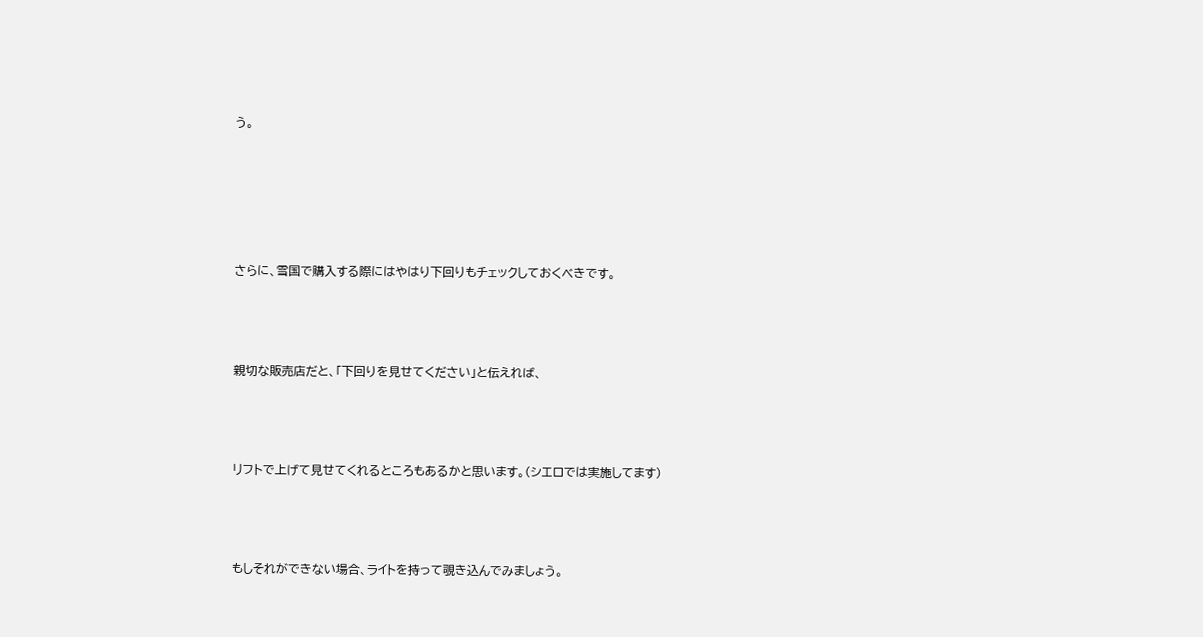う。





さらに、雪国で購入する際にはやはり下回りもチェックしておくべきです。



親切な販売店だと、「下回りを見せてください」と伝えれば、



リフトで上げて見せてくれるところもあるかと思います。(シエロでは実施してます)



もしそれができない場合、ライトを持って覗き込んでみましょう。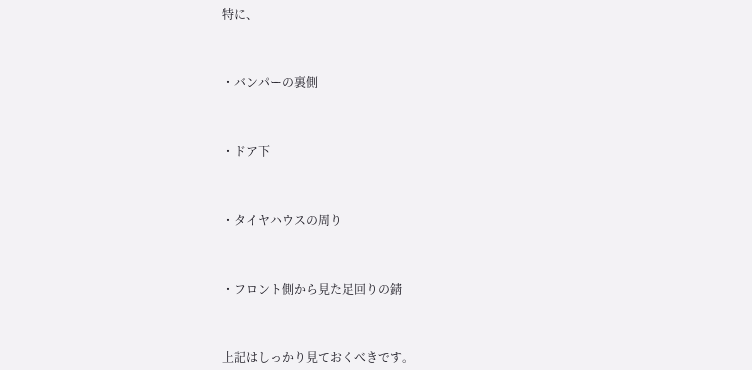特に、



・バンパーの裏側



・ドア下



・タイヤハウスの周り



・フロント側から見た足回りの錆



上記はしっかり見ておくべきです。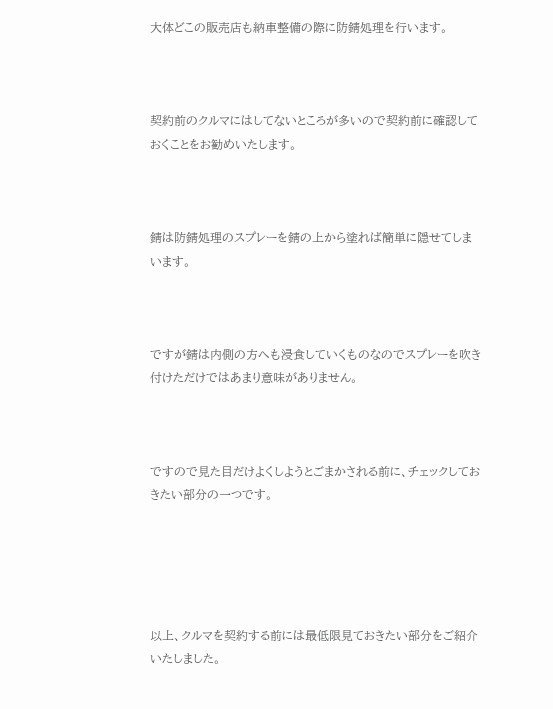大体どこの販売店も納車整備の際に防錆処理を行います。



契約前のクルマにはしてないところが多いので契約前に確認しておくことをお勧めいたします。



錆は防錆処理のスプレーを錆の上から塗れば簡単に隠せてしまいます。



ですが錆は内側の方へも浸食していくものなのでスプレーを吹き付けただけではあまり意味がありません。



ですので見た目だけよくしようとごまかされる前に、チェックしておきたい部分の一つです。





以上、クルマを契約する前には最低限見ておきたい部分をご紹介いたしました。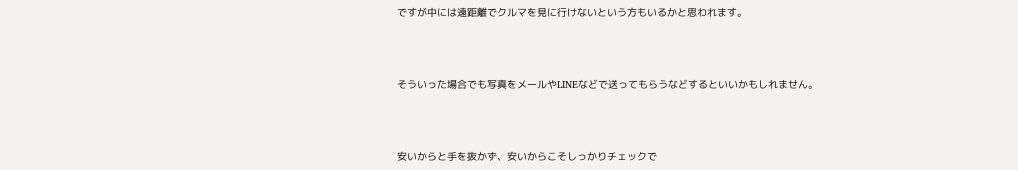ですが中には遠距離でクルマを見に行けないという方もいるかと思われます。



そういった場合でも写真をメールやLINEなどで送ってもらうなどするといいかもしれません。



安いからと手を抜かず、安いからこそしっかりチェックで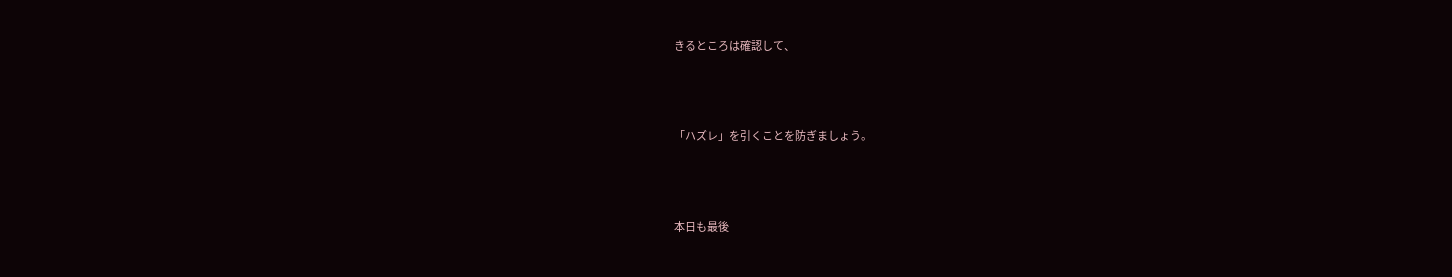きるところは確認して、



「ハズレ」を引くことを防ぎましょう。



本日も最後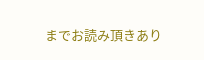までお読み頂きあり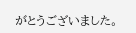がとうございました。